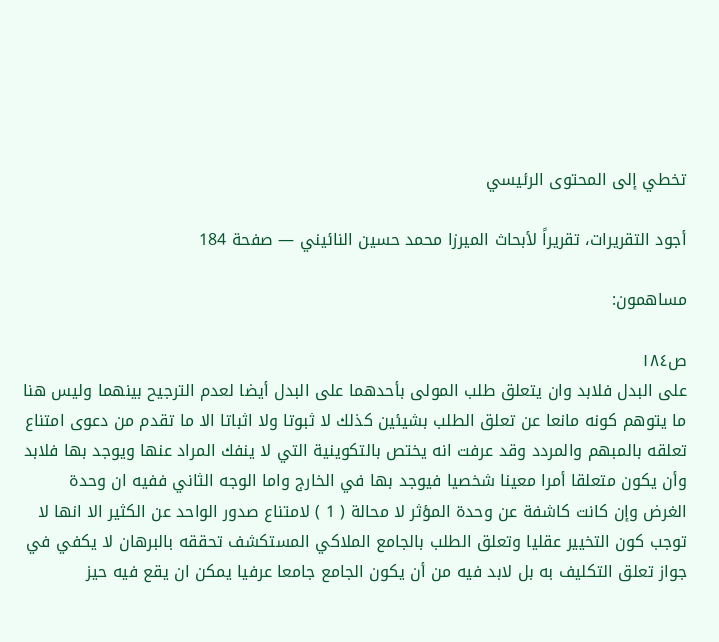تخطي إلى المحتوى الرئيسي

أجود التقريرات، تقريراً لأبحاث الميرزا محمد حسين النائيني — صفحة 184

مساهمون:

ص١٨٤
على البدل فلابد وان يتعلق طلب المولى بأحدهما على البدل أيضا لعدم الترجيح بينهما وليس هنا ما يتوهم كونه مانعا عن تعلق الطلب بشيئين كذلك لا ثبوتا ولا اثباتا الا ما تقدم من دعوى امتناع تعلقه بالمبهم والمردد وقد عرفت انه يختص بالتكوينية التي لا ينفك المراد عنها ويوجد بها فلابد وأن يكون متعلقا أمرا معينا شخصيا فيوجد بها في الخارج واما الوجه الثاني ففيه ان وحدة الغرض وإن كانت كاشفة عن وحدة المؤثر لا محالة ( 1 ) لامتناع صدور الواحد عن الكثير الا انها لا توجب كون التخيير عقليا وتعلق الطلب بالجامع الملاكي المستكشف تحققه بالبرهان لا يكفي في جواز تعلق التكليف به بل لابد فيه من أن يكون الجامع جامعا عرفيا يمكن ان يقع فيه حيز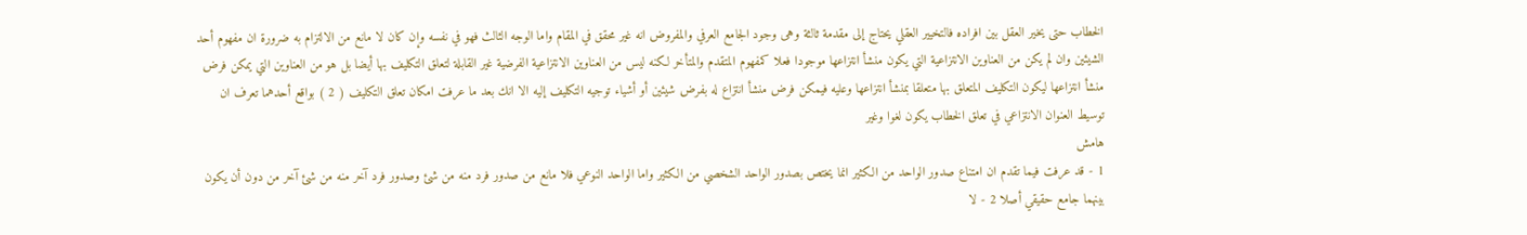الخطاب حتى يخير العقل بين افراده فالتخيير العقلي يحتاج إلى مقدمة ثالثة وهى وجود الجامع العرفي والمفروض انه غير محقق في المقام واما الوجه الثالث فهو في نفسه وإن كان لا مانع من الالتزام به ضرورة ان مفهوم أحد الشيئين وان لم يكن من العناوين الانتزاعية التي يكون منشأ انتزاعها موجودا فعلا كمفهوم المتقدم والمتأخر لكنه ليس من العناوين الانتزاعية الفرضية غير القابلة لتعلق التكليف بها أيضا بل هو من العناوين التي يمكن فرض منشأ انتزاعها ليكون التكليف المتعلق بها متعلقا بمنشأ انتزاعها وعليه فيمكن فرض منشأ انتزاع له بفرض شيئين أو أشياء توجيه التكليف إليه الا انك بعد ما عرفت امكان تعلق التكليف ( 2 ) بواقع أحدهما تعرف ان توسيط العنوان الانتزاعي في تعلق الخطاب يكون لغوا وغير
هامش
1 - قد عرفت فيما تقدم ان امتناع صدور الواحد من الكثير انما يختص بصدور الواحد الشخصي من الكثير واما الواحد النوعي فلا مانع من صدور فرد منه من شئ وصدور فرد آخر منه من شئ آخر من دون أن يكون بينهما جامع حقيقي أصلا 2 - لا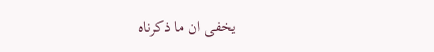يخفى ان ما ذكرناه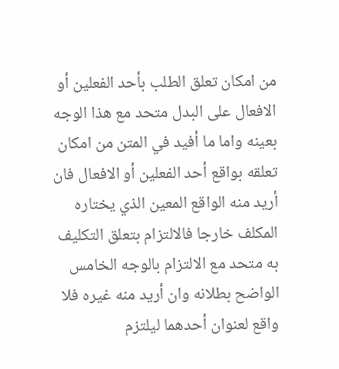من امكان تعلق الطلب بأحد الفعلين أو الافعال على البدل متحد مع هذا الوجه بعينه واما ما أفيد في المتن من امكان تعلقه بواقع أحد الفعلين أو الافعال فان أريد منه الواقع المعين الذي يختاره المكلف خارجا فالالتزام بتعلق التكليف به متحد مع الالتزام بالوجه الخامس الواضح بطلانه وان أريد منه غيره فلا واقع لعنوان أحدهما ليلتزم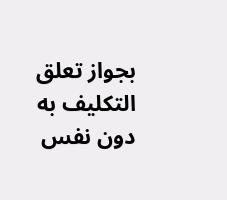بجواز تعلق التكليف به دون نفس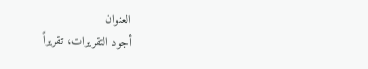العنوان
أجود التقريرات، تقريراً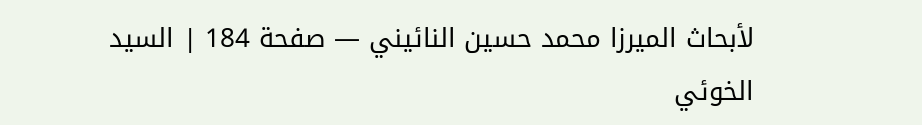لأبحاث الميرزا محمد حسين النائيني — صفحة 184 | السيد الخوئي